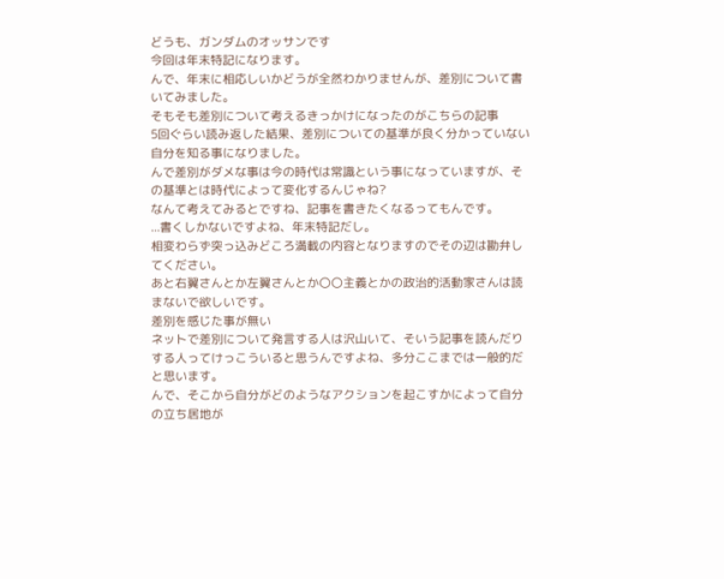どうも、ガンダムのオッサンです
今回は年末特記になります。
んで、年末に相応しいかどうが全然わかりませんが、差別について書いてみました。
そもそも差別について考えるきっかけになったのがこちらの記事
5回ぐらい読み返した結果、差別についての基準が良く分かっていない自分を知る事になりました。
んで差別がダメな事は今の時代は常識という事になっていますが、その基準とは時代によって変化するんじゃね?
なんて考えてみるとですね、記事を書きたくなるってもんです。
...書くしかないですよね、年末特記だし。
相変わらず突っ込みどころ満載の内容となりますのでその辺は勘弁してください。
あと右翼さんとか左翼さんとか〇〇主義とかの政治的活動家さんは読まないで欲しいです。
差別を感じた事が無い
ネットで差別について発言する人は沢山いて、そいう記事を読んだりする人ってけっこういると思うんですよね、多分ここまでは一般的だと思います。
んで、そこから自分がどのようなアクションを起こすかによって自分の立ち居地が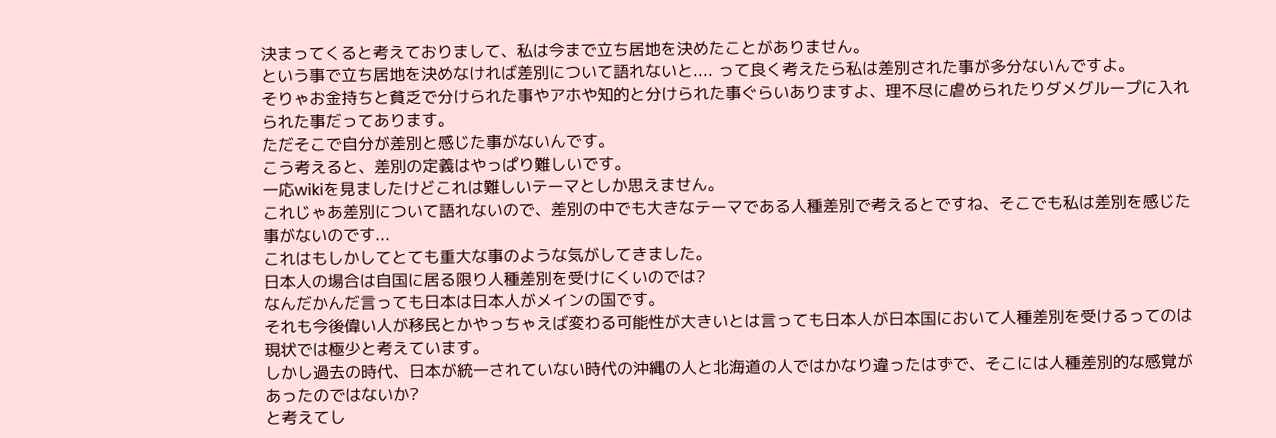決まってくると考えておりまして、私は今まで立ち居地を決めたことがありません。
という事で立ち居地を決めなければ差別について語れないと.... って良く考えたら私は差別された事が多分ないんですよ。
そりゃお金持ちと貧乏で分けられた事やアホや知的と分けられた事ぐらいありますよ、理不尽に虐められたりダメグループに入れられた事だってあります。
ただそこで自分が差別と感じた事がないんです。
こう考えると、差別の定義はやっぱり難しいです。
一応wikiを見ましたけどこれは難しいテーマとしか思えません。
これじゃあ差別について語れないので、差別の中でも大きなテーマである人種差別で考えるとですね、そこでも私は差別を感じた事がないのです...
これはもしかしてとても重大な事のような気がしてきました。
日本人の場合は自国に居る限り人種差別を受けにくいのでは?
なんだかんだ言っても日本は日本人がメインの国です。
それも今後偉い人が移民とかやっちゃえば変わる可能性が大きいとは言っても日本人が日本国において人種差別を受けるってのは現状では極少と考えています。
しかし過去の時代、日本が統一されていない時代の沖縄の人と北海道の人ではかなり違ったはずで、そこには人種差別的な感覚があったのではないか?
と考えてし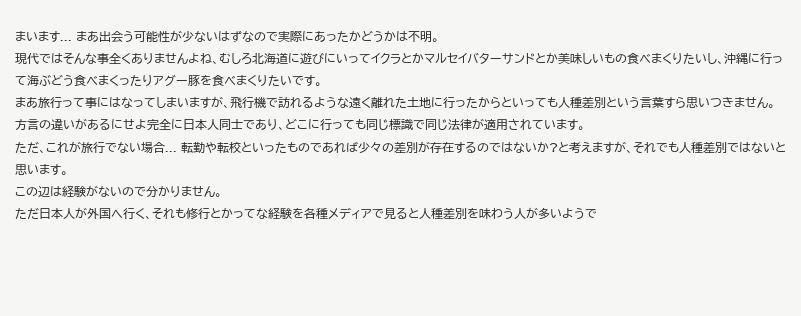まいます... まあ出会う可能性が少ないはずなので実際にあったかどうかは不明。
現代ではそんな事全くありませんよね、むしろ北海道に遊びにいってイクラとかマルセイバターサンドとか美味しいもの食べまくりたいし、沖縄に行って海ぶどう食べまくったりアグー豚を食べまくりたいです。
まあ旅行って事にはなってしまいますが、飛行機で訪れるような遠く離れた土地に行ったからといっても人種差別という言葉すら思いつきません。
方言の違いがあるにせよ完全に日本人同士であり、どこに行っても同じ標識で同じ法律が適用されています。
ただ、これが旅行でない場合... 転勤や転校といったものであれば少々の差別が存在するのではないか?と考えますが、それでも人種差別ではないと思います。
この辺は経験がないので分かりません。
ただ日本人が外国へ行く、それも修行とかってな経験を各種メディアで見ると人種差別を味わう人が多いようで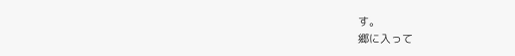す。
郷に入って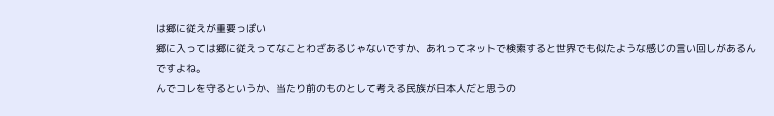は郷に従えが重要っぽい
郷に入っては郷に従えってなことわざあるじゃないですか、あれってネットで検索すると世界でも似たような感じの言い回しがあるんですよね。
んでコレを守るというか、当たり前のものとして考える民族が日本人だと思うの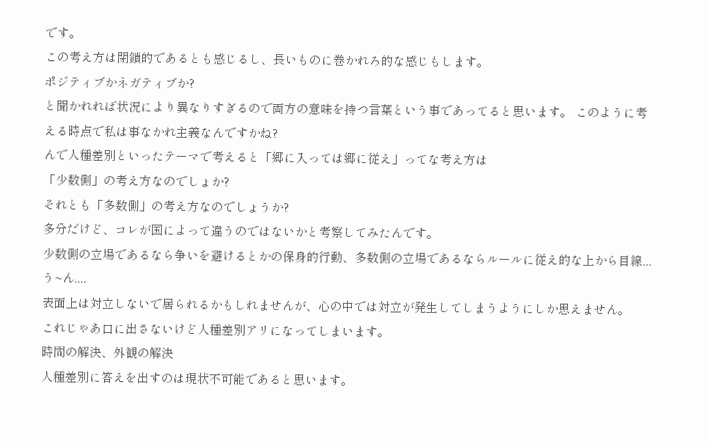です。
この考え方は閉鎖的であるとも感じるし、長いものに巻かれろ的な感じもします。
ポジティブかネガティブか?
と聞かれれば状況により異なりすぎるので両方の意味を持つ言葉という事であってると思います。 このように考える時点で私は事なかれ主義なんですかね?
んで人種差別といったテーマで考えると「郷に入っては郷に従え」ってな考え方は
「少数側」の考え方なのでしょか?
それとも「多数側」の考え方なのでしょうか?
多分だけど、コレが国によって違うのではないかと考察してみたんです。
少数側の立場であるなら争いを避けるとかの保身的行動、多数側の立場であるならルールに従え的な上から目線...
う~ん....
表面上は対立しないで居られるかもしれませんが、心の中では対立が発生してしまうようにしか思えません。
これじゃあ口に出さないけど人種差別アリになってしまいます。
時間の解決、外観の解決
人種差別に答えを出すのは現状不可能であると思います。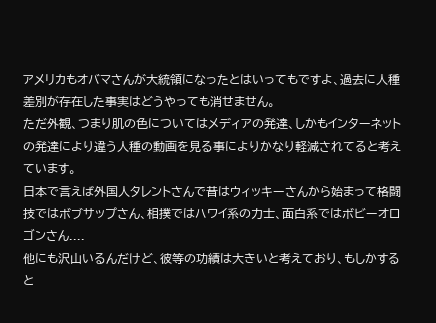アメリカもオバマさんが大統領になったとはいってもですよ、過去に人種差別が存在した事実はどうやっても消せません。
ただ外観、つまり肌の色についてはメディアの発達、しかもインターネットの発達により違う人種の動画を見る事によりかなり軽減されてると考えています。
日本で言えば外国人タレントさんで昔はウィッキーさんから始まって格闘技ではボブサップさん、相撲ではハワイ系の力士、面白系ではボビーオロゴンさん....
他にも沢山いるんだけど、彼等の功績は大きいと考えており、もしかすると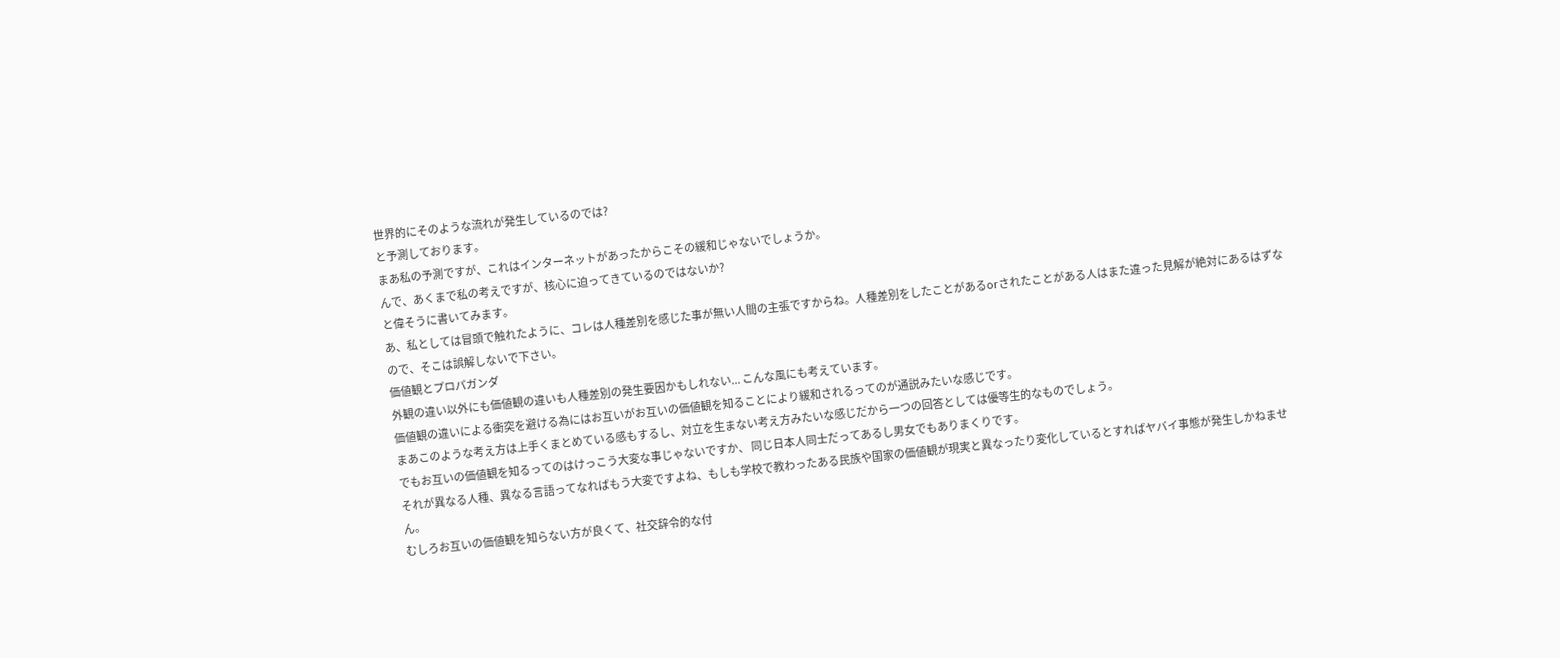世界的にそのような流れが発生しているのでは?
と予測しております。
まあ私の予測ですが、これはインターネットがあったからこその緩和じゃないでしょうか。
んで、あくまで私の考えですが、核心に迫ってきているのではないか?
と偉そうに書いてみます。
あ、私としては冒頭で触れたように、コレは人種差別を感じた事が無い人間の主張ですからね。人種差別をしたことがあるorされたことがある人はまた違った見解が絶対にあるはずなので、そこは誤解しないで下さい。
価値観とプロパガンダ
外観の違い以外にも価値観の違いも人種差別の発生要因かもしれない... こんな風にも考えています。
価値観の違いによる衝突を避ける為にはお互いがお互いの価値観を知ることにより緩和されるってのが通説みたいな感じです。
まあこのような考え方は上手くまとめている感もするし、対立を生まない考え方みたいな感じだから一つの回答としては優等生的なものでしょう。
でもお互いの価値観を知るってのはけっこう大変な事じゃないですか、 同じ日本人同士だってあるし男女でもありまくりです。
それが異なる人種、異なる言語ってなればもう大変ですよね、もしも学校で教わったある民族や国家の価値観が現実と異なったり変化しているとすればヤバイ事態が発生しかねません。
むしろお互いの価値観を知らない方が良くて、社交辞令的な付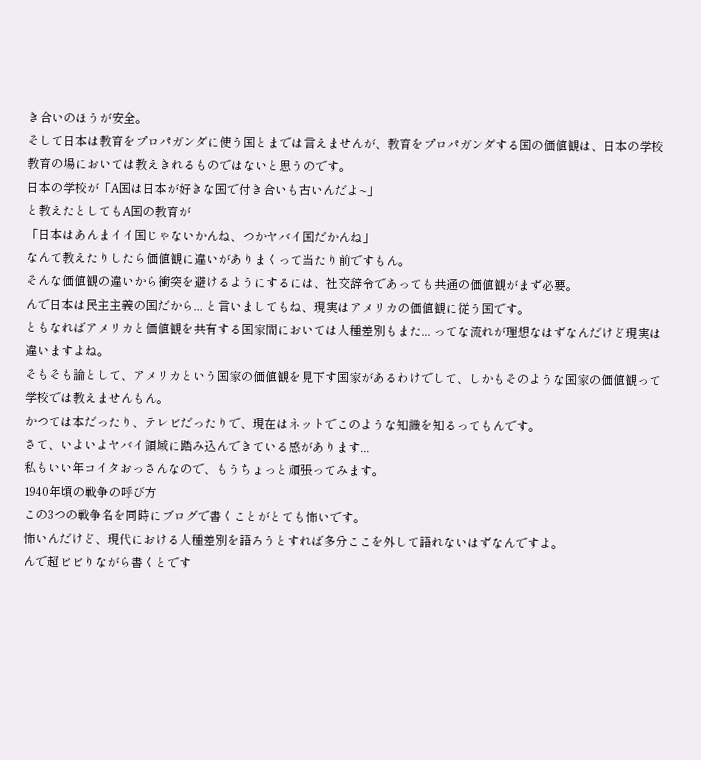き合いのほうが安全。
そして日本は教育をプロパガンダに使う国とまでは言えませんが、教育をプロパガンダする国の価値観は、日本の学校教育の場においては教えきれるものではないと思うのです。
日本の学校が「A国は日本が好きな国で付き合いも古いんだよ~」
と教えたとしてもA国の教育が
「日本はあんまイイ国じゃないかんね、つかヤバイ国だかんね」
なんて教えたりしたら価値観に違いがありまくって当たり前ですもん。
そんな価値観の違いから衝突を避けるようにするには、社交辞令であっても共通の価値観がまず必要。
んで日本は民主主義の国だから... と言いましてもね、現実はアメリカの価値観に従う国です。
ともなればアメリカと価値観を共有する国家間においては人種差別もまた... ってな流れが理想なはずなんだけど現実は違いますよね。
そもそも論として、アメリカという国家の価値観を見下す国家があるわけでして、しかもそのような国家の価値観って学校では教えませんもん。
かつては本だったり、テレビだったりで、現在はネットでこのような知識を知るってもんです。
さて、いよいよヤバイ領域に踏み込んできている感があります...
私もいい年コイタおっさんなので、もうちょっと頑張ってみます。
1940年頃の戦争の呼び方
この3つの戦争名を同時にブログで書くことがとても怖いです。
怖いんだけど、現代における人種差別を語ろうとすれば多分ここを外して語れないはずなんですよ。
んで超ビビりながら書くとです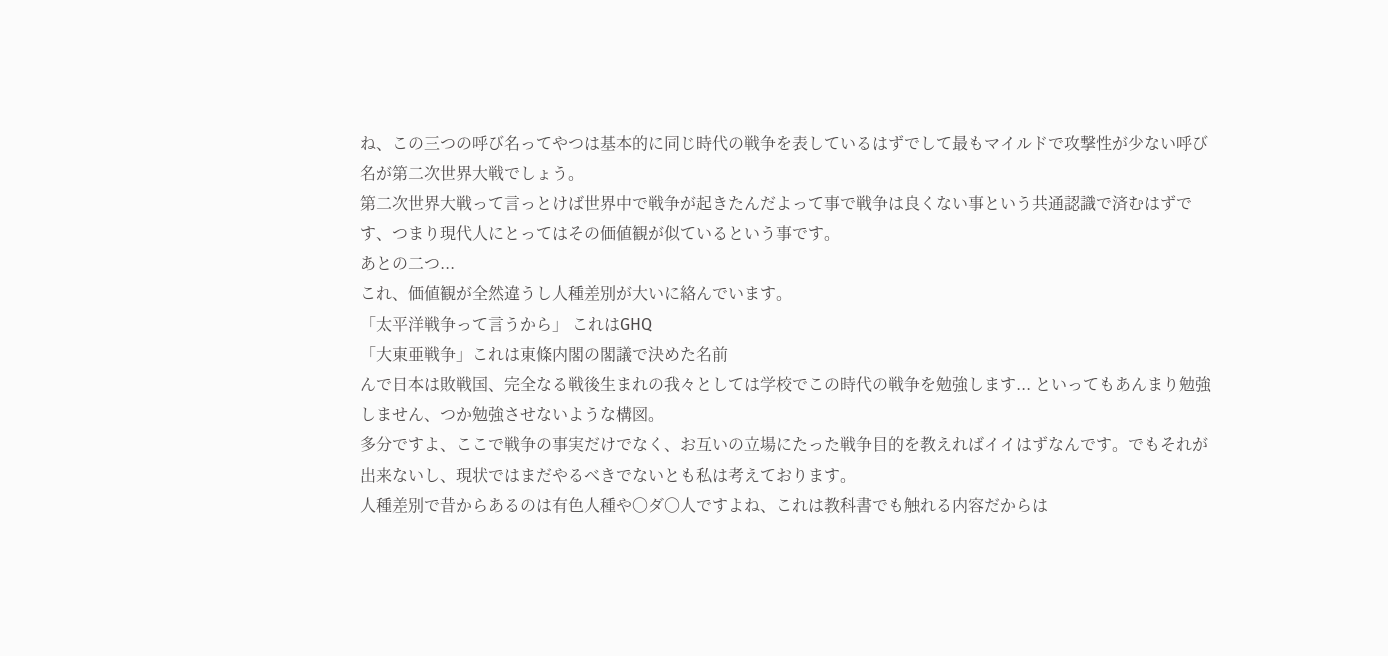ね、この三つの呼び名ってやつは基本的に同じ時代の戦争を表しているはずでして最もマイルドで攻撃性が少ない呼び名が第二次世界大戦でしょう。
第二次世界大戦って言っとけば世界中で戦争が起きたんだよって事で戦争は良くない事という共通認識で済むはずです、つまり現代人にとってはその価値観が似ているという事です。
あとの二つ...
これ、価値観が全然違うし人種差別が大いに絡んでいます。
「太平洋戦争って言うから」 これはGHQ
「大東亜戦争」これは東條内閣の閣議で決めた名前
んで日本は敗戦国、完全なる戦後生まれの我々としては学校でこの時代の戦争を勉強します... といってもあんまり勉強しません、つか勉強させないような構図。
多分ですよ、ここで戦争の事実だけでなく、お互いの立場にたった戦争目的を教えればイイはずなんです。でもそれが出来ないし、現状ではまだやるべきでないとも私は考えております。
人種差別で昔からあるのは有色人種や〇ダ〇人ですよね、これは教科書でも触れる内容だからは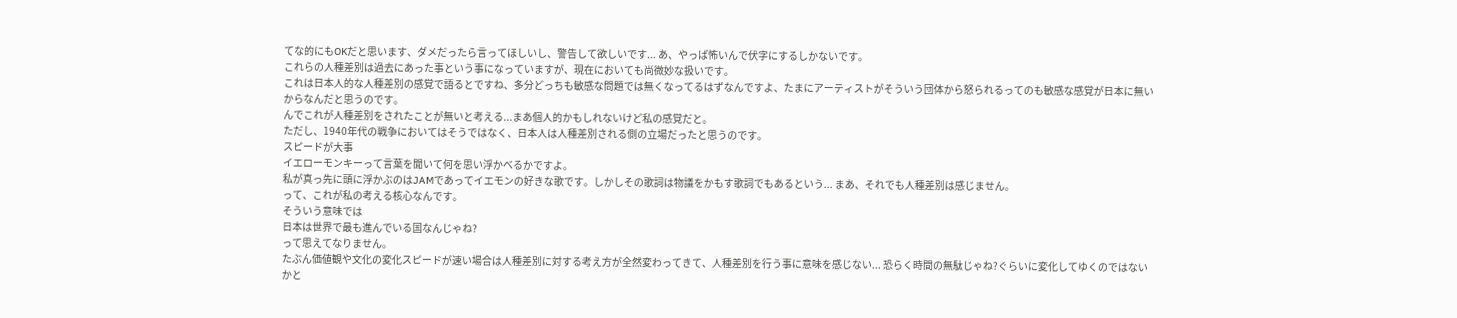てな的にもOKだと思います、ダメだったら言ってほしいし、警告して欲しいです... あ、やっぱ怖いんで伏字にするしかないです。
これらの人種差別は過去にあった事という事になっていますが、現在においても尚微妙な扱いです。
これは日本人的な人種差別の感覚で語るとですね、多分どっちも敏感な問題では無くなってるはずなんですよ、たまにアーティストがそういう団体から怒られるってのも敏感な感覚が日本に無いからなんだと思うのです。
んでこれが人種差別をされたことが無いと考える...まあ個人的かもしれないけど私の感覚だと。
ただし、1940年代の戦争においてはそうではなく、日本人は人種差別される側の立場だったと思うのです。
スピードが大事
イエローモンキーって言葉を聞いて何を思い浮かべるかですよ。
私が真っ先に頭に浮かぶのはJAMであってイエモンの好きな歌です。しかしその歌詞は物議をかもす歌詞でもあるという... まあ、それでも人種差別は感じません。
って、これが私の考える核心なんです。
そういう意味では
日本は世界で最も進んでいる国なんじゃね?
って思えてなりません。
たぶん価値観や文化の変化スピードが速い場合は人種差別に対する考え方が全然変わってきて、人種差別を行う事に意味を感じない... 恐らく時間の無駄じゃね?ぐらいに変化してゆくのではないかと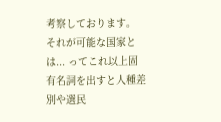考察しております。
それが可能な国家とは... ってこれ以上固有名詞を出すと人種差別や選民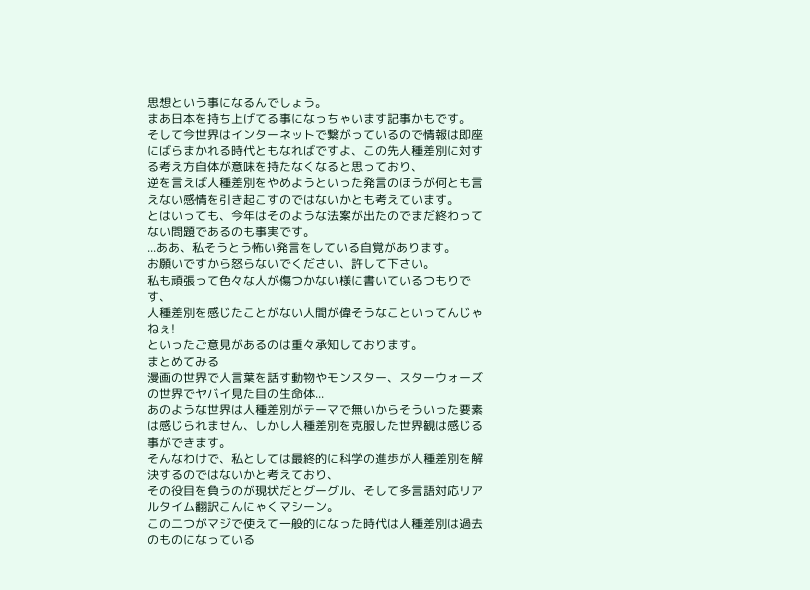思想という事になるんでしょう。
まあ日本を持ち上げてる事になっちゃいます記事かもです。
そして今世界はインターネットで繋がっているので情報は即座にばらまかれる時代ともなればですよ、この先人種差別に対する考え方自体が意味を持たなくなると思っており、
逆を言えば人種差別をやめようといった発言のほうが何とも言えない感情を引き起こすのではないかとも考えています。
とはいっても、今年はそのような法案が出たのでまだ終わってない問題であるのも事実です。
...ああ、私そうとう怖い発言をしている自覚があります。
お願いですから怒らないでください、許して下さい。
私も頑張って色々な人が傷つかない様に書いているつもりです、
人種差別を感じたことがない人間が偉そうなこといってんじゃねぇ!
といったご意見があるのは重々承知しております。
まとめてみる
漫画の世界で人言葉を話す動物やモンスター、スターウォーズの世界でヤバイ見た目の生命体...
あのような世界は人種差別がテーマで無いからそういった要素は感じられません、しかし人種差別を克服した世界観は感じる事ができます。
そんなわけで、私としては最終的に科学の進歩が人種差別を解決するのではないかと考えており、
その役目を負うのが現状だとグーグル、そして多言語対応リアルタイム翻訳こんにゃくマシーン。
この二つがマジで使えて一般的になった時代は人種差別は過去のものになっている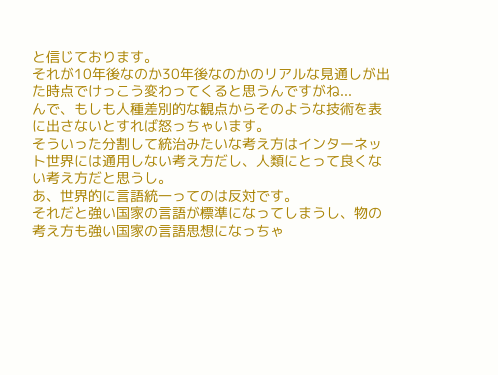と信じております。
それが10年後なのか30年後なのかのリアルな見通しが出た時点でけっこう変わってくると思うんですがね...
んで、もしも人種差別的な観点からそのような技術を表に出さないとすれば怒っちゃいます。
そういった分割して統治みたいな考え方はインターネット世界には通用しない考え方だし、人類にとって良くない考え方だと思うし。
あ、世界的に言語統一ってのは反対です。
それだと強い国家の言語が標準になってしまうし、物の考え方も強い国家の言語思想になっちゃ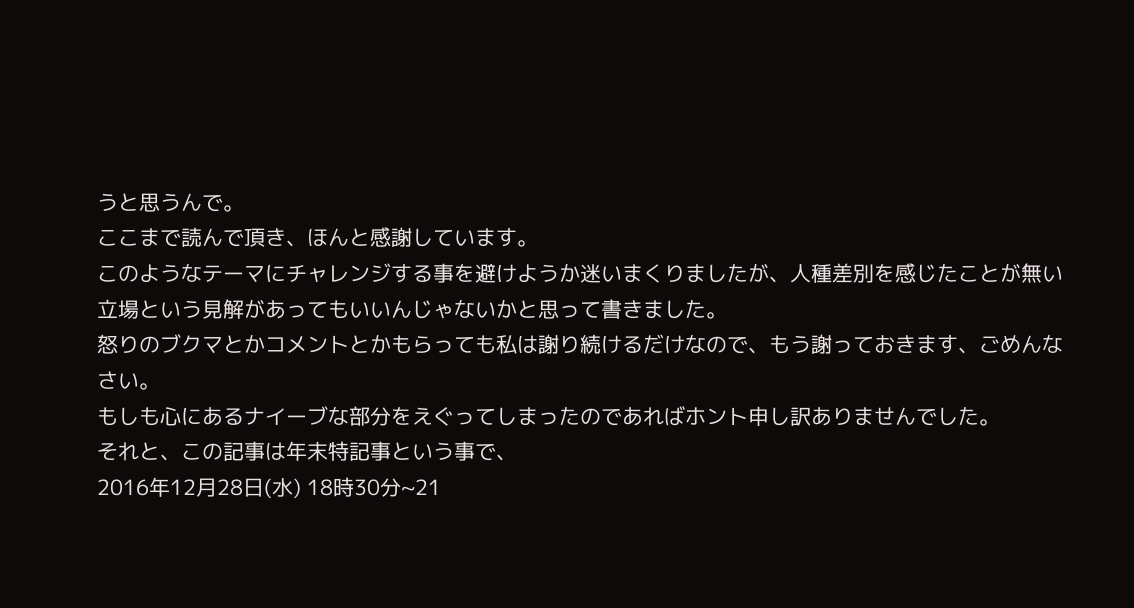うと思うんで。
ここまで読んで頂き、ほんと感謝しています。
このようなテーマにチャレンジする事を避けようか迷いまくりましたが、人種差別を感じたことが無い立場という見解があってもいいんじゃないかと思って書きました。
怒りのブクマとかコメントとかもらっても私は謝り続けるだけなので、もう謝っておきます、ごめんなさい。
もしも心にあるナイーブな部分をえぐってしまったのであればホント申し訳ありませんでした。
それと、この記事は年末特記事という事で、
2016年12月28日(水) 18時30分~21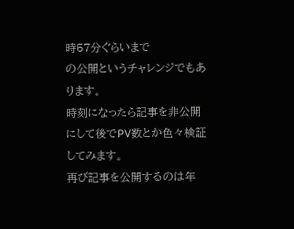時57分ぐらいまで
の公開というチャレンジでもあります。
時刻になったら記事を非公開にして後でPV数とか色々検証してみます。
再び記事を公開するのは年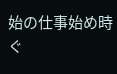始の仕事始め時ぐ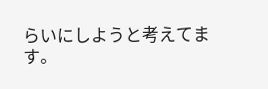らいにしようと考えてます。